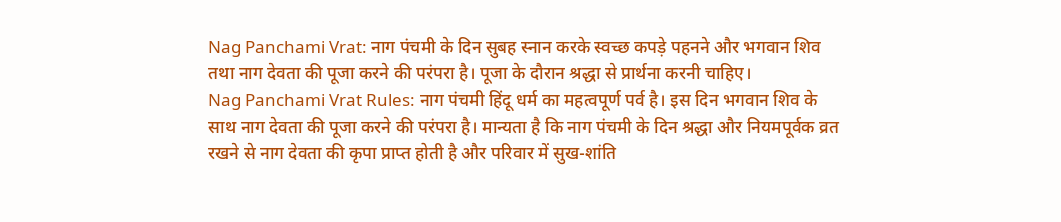Nag Panchami Vrat: नाग पंचमी के दिन सुबह स्नान करके स्वच्छ कपड़े पहनने और भगवान शिव तथा नाग देवता की पूजा करने की परंपरा है। पूजा के दौरान श्रद्धा से प्रार्थना करनी चाहिए।
Nag Panchami Vrat Rules: नाग पंचमी हिंदू धर्म का महत्वपूर्ण पर्व है। इस दिन भगवान शिव के साथ नाग देवता की पूजा करने की परंपरा है। मान्यता है कि नाग पंचमी के दिन श्रद्धा और नियमपूर्वक व्रत रखने से नाग देवता की कृपा प्राप्त होती है और परिवार में सुख-शांति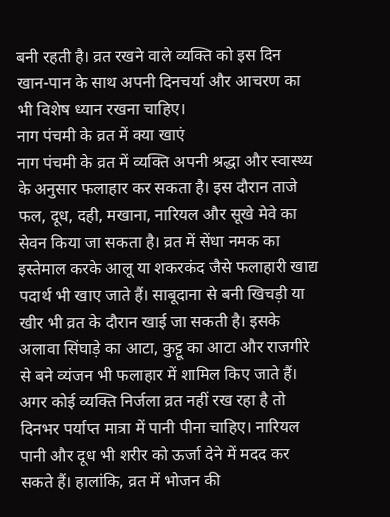बनी रहती है। व्रत रखने वाले व्यक्ति को इस दिन खान-पान के साथ अपनी दिनचर्या और आचरण का भी विशेष ध्यान रखना चाहिए।
नाग पंचमी के व्रत में क्या खाएं
नाग पंचमी के व्रत में व्यक्ति अपनी श्रद्धा और स्वास्थ्य के अनुसार फलाहार कर सकता है। इस दौरान ताजे फल, दूध, दही, मखाना, नारियल और सूखे मेवे का सेवन किया जा सकता है। व्रत में सेंधा नमक का इस्तेमाल करके आलू या शकरकंद जैसे फलाहारी खाद्य पदार्थ भी खाए जाते हैं। साबूदाना से बनी खिचड़ी या खीर भी व्रत के दौरान खाई जा सकती है। इसके अलावा सिंघाड़े का आटा, कुट्टू का आटा और राजगीरे से बने व्यंजन भी फलाहार में शामिल किए जाते हैं। अगर कोई व्यक्ति निर्जला व्रत नहीं रख रहा है तो दिनभर पर्याप्त मात्रा में पानी पीना चाहिए। नारियल पानी और दूध भी शरीर को ऊर्जा देने में मदद कर सकते हैं। हालांकि, व्रत में भोजन की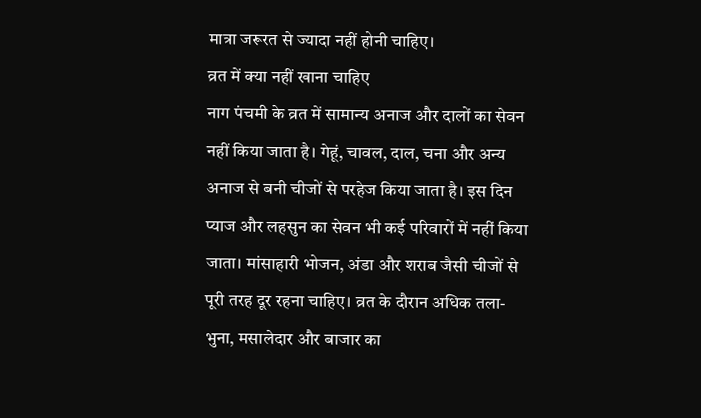मात्रा जरूरत से ज्यादा नहीं होनी चाहिए।
व्रत में क्या नहीं खाना चाहिए
नाग पंचमी के व्रत में सामान्य अनाज और दालों का सेवन नहीं किया जाता है। गेहूं, चावल, दाल, चना और अन्य अनाज से बनी चीजों से परहेज किया जाता है। इस दिन प्याज और लहसुन का सेवन भी कई परिवारों में नहीं किया जाता। मांसाहारी भोजन, अंडा और शराब जैसी चीजों से पूरी तरह दूर रहना चाहिए। व्रत के दौरान अधिक तला-भुना, मसालेदार और बाजार का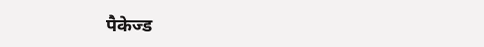पैकेज्ड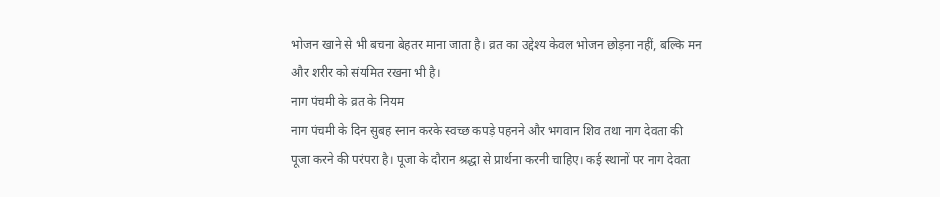भोजन खाने से भी बचना बेहतर माना जाता है। व्रत का उद्देश्य केवल भोजन छोड़ना नहीं, बल्कि मन और शरीर को संयमित रखना भी है।
नाग पंचमी के व्रत के नियम
नाग पंचमी के दिन सुबह स्नान करके स्वच्छ कपड़े पहनने और भगवान शिव तथा नाग देवता की पूजा करने की परंपरा है। पूजा के दौरान श्रद्धा से प्रार्थना करनी चाहिए। कई स्थानों पर नाग देवता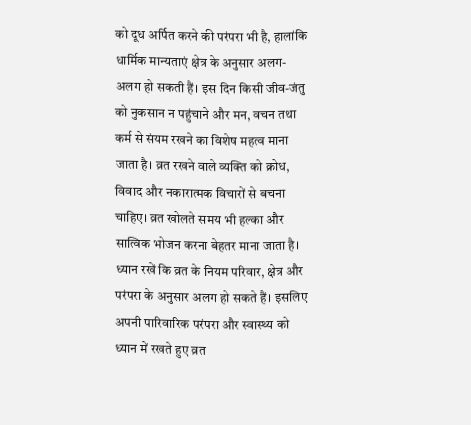को दूध अर्पित करने की परंपरा भी है, हालांकि धार्मिक मान्यताएं क्षेत्र के अनुसार अलग-अलग हो सकती हैं। इस दिन किसी जीव-जंतु को नुकसान न पहुंचाने और मन, वचन तथा कर्म से संयम रखने का विशेष महत्व माना जाता है। व्रत रखने वाले व्यक्ति को क्रोध, विवाद और नकारात्मक विचारों से बचना चाहिए। व्रत खोलते समय भी हल्का और सात्विक भोजन करना बेहतर माना जाता है। ध्यान रखें कि व्रत के नियम परिवार, क्षेत्र और परंपरा के अनुसार अलग हो सकते हैं। इसलिए अपनी पारिवारिक परंपरा और स्वास्थ्य को ध्यान में रखते हुए व्रत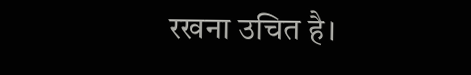रखना उचित है।